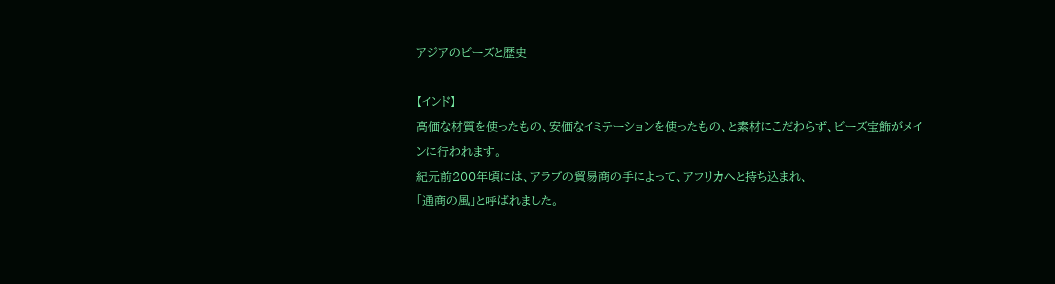アジアのビーズと歴史

【インド】
高価な材質を使ったもの、安価なイミテーションを使ったもの、と素材にこだわらず、ビーズ宝飾がメインに行われます。
紀元前200年頃には、アラブの貿易商の手によって、アフリカへと持ち込まれ、
「通商の風」と呼ばれました。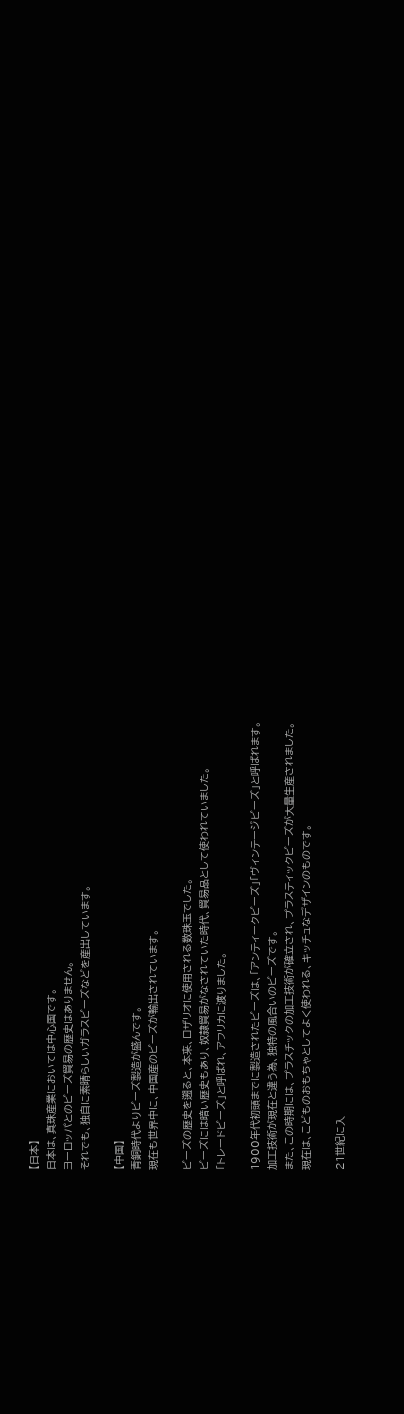【日本】
日本は、真珠産業においては中心国です。
ヨーロッパとのビーズ貿易の歴史はありません。
それでも、独自に素晴らしいガラスビーズなどを産出しています。

【中国】
青銅時代よりビーズ製造が盛んです。
現在も世界中に、中国産のビーズが輸出されています。

ビーズの歴史を遡ると、本来、ロザリオに使用される数珠玉でした。
ビーズには暗い歴史もあり、奴隷貿易がなされていた時代、貿易品として使われていました。
「トレードビーズ」と呼ばれ、アフリカに渡りました。

1900年代初頭までに製造されたビーズは、「アンティークビーズ」「ヴィンテージビーズ」と呼ばれます。
加工技術が現在と違う為、独特の風合いのビーズです。
また、この時期には、プラスチックの加工技術が確立され、プラスティックビーズが大量生産されました。
現在は、こどものおもちゃとしてよく使われる、キッチュなデザインのものです。

21世紀に入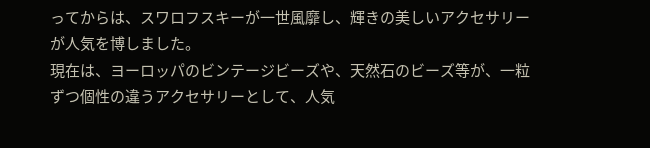ってからは、スワロフスキーが一世風靡し、輝きの美しいアクセサリーが人気を博しました。
現在は、ヨーロッパのビンテージビーズや、天然石のビーズ等が、一粒ずつ個性の違うアクセサリーとして、人気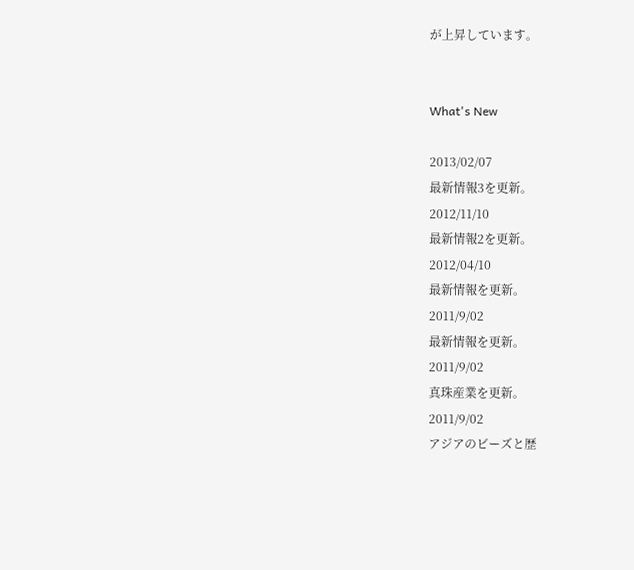が上昇しています。


What's New

2013/02/07
最新情報3を更新。
2012/11/10
最新情報2を更新。
2012/04/10
最新情報を更新。
2011/9/02
最新情報を更新。
2011/9/02
真珠産業を更新。
2011/9/02
アジアのビーズと歴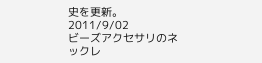史を更新。
2011/9/02
ビーズアクセサリのネックレ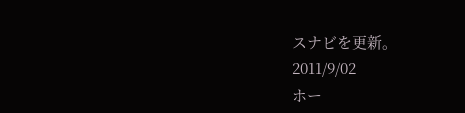スナビを更新。
2011/9/02
ホー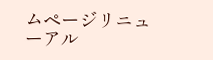ムページリニューアル